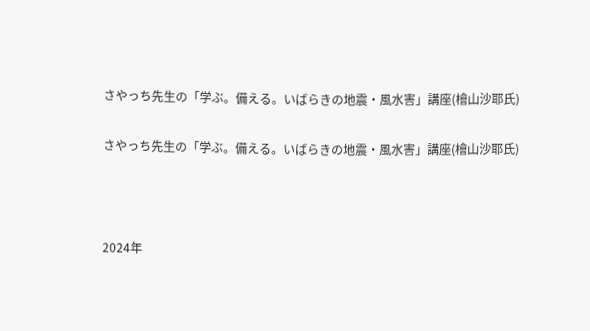さやっち先生の「学ぶ。備える。いばらきの地震・風水害」講座(檜山沙耶氏)

さやっち先生の「学ぶ。備える。いばらきの地震・風水害」講座(檜山沙耶氏)



2024年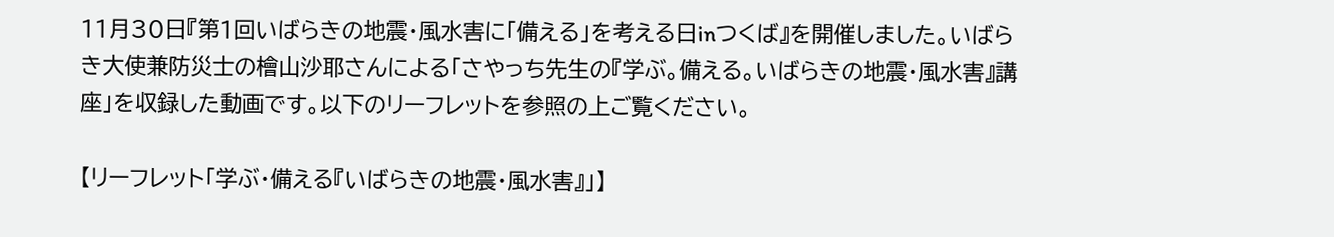11月30日『第1回いばらきの地震・風水害に「備える」を考える日inつくば』を開催しました。いばらき大使兼防災士の檜山沙耶さんによる「さやっち先生の『学ぶ。備える。いばらきの地震・風水害』講座」を収録した動画です。以下のリーフレットを参照の上ご覧ください。

【リーフレット「学ぶ・備える『いばらきの地震・風水害』」】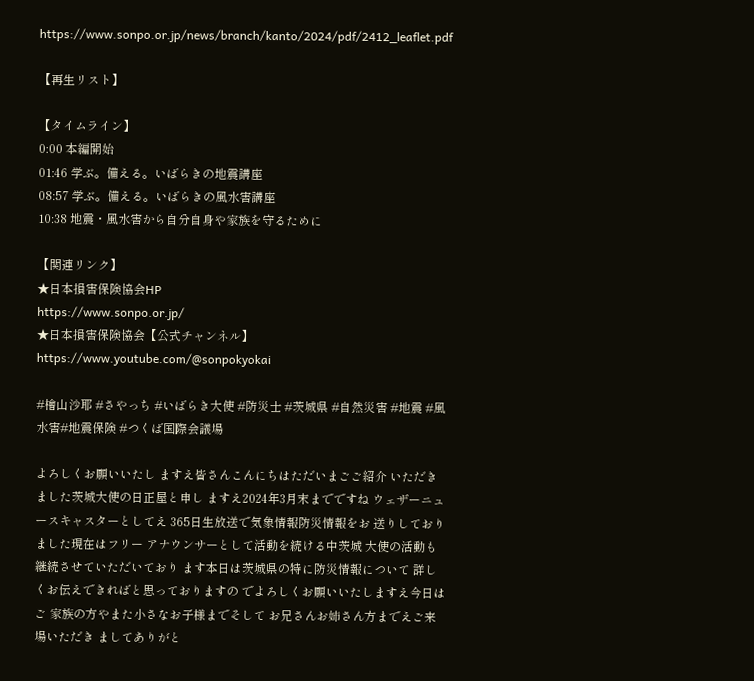https://www.sonpo.or.jp/news/branch/kanto/2024/pdf/2412_leaflet.pdf

【再生リスト】

【タイムライン】
0:00 本編開始
01:46 学ぶ。備える。いばらきの地震講座
08:57 学ぶ。備える。いばらきの風水害講座
10:38 地震・風水害から自分自身や家族を守るために

【関連リンク】
★日本損害保険協会HP
https://www.sonpo.or.jp/
★日本損害保険協会【公式チャンネル】
https://www.youtube.com/@sonpokyokai

#檜山沙耶 #さやっち #いばらき大使 #防災士 #茨城県 #自然災害 #地震 #風水害#地震保険 #つくば国際会議場

よろしくお願いいたし ますえ皆さんこんにちはただいまごご紹介 いただきました茨城大使の日正屋と申し ますえ2024年3月末までですね ウェザーニュースキャスターとしてえ 365日生放送で気象情報防災情報をお 送りしておりました現在はフリー アナウンサーとして活動を続ける中茨城 大使の活動も継続させていただいており ます本日は茨城県の特に防災情報について 詳しくお伝えできればと思っておりますの でよろしくお願いいたしますえ今日はご 家族の方やまた小さなお子様までそして お兄さんお姉さん方までえご来場いただき ましてありがと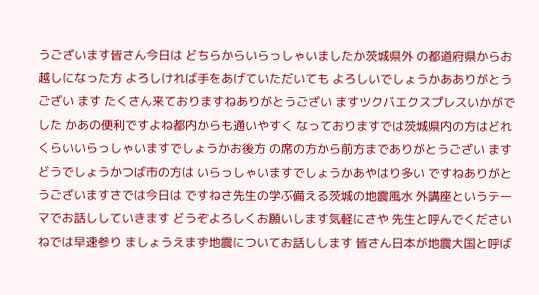うございます皆さん今日は どちらからいらっしゃいましたか茨城県外 の都道府県からお越しになった方 よろしければ手をあげていただいても よろしいでしょうかあありがとうござい ます たくさん来ておりますねありがとうござい ますツクバエクスプレスいかがでした かあの便利ですよね都内からも通いやすく なっておりますでは茨城県内の方はどれ くらいいらっしゃいますでしょうかお後方 の席の方から前方までありがとうござい ますどうでしょうかつば市の方は いらっしゃいますでしょうかあやはり多い ですねありがとうございますさでは今日は ですねさ先生の学ぶ備える茨城の地震風水 外講座というテーマでお話ししていきます どうぞよろしくお願いします気軽にさや 先生と呼んでくださいねでは早速参り ましょうえまず地震についてお話しします 皆さん日本が地震大国と呼ば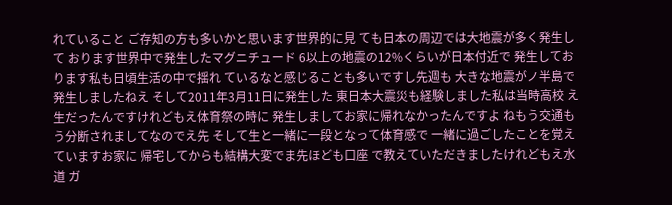れていること ご存知の方も多いかと思います世界的に見 ても日本の周辺では大地震が多く発生して おります世界中で発生したマグニチュード 6以上の地震の12%くらいが日本付近で 発生しております私も日頃生活の中で揺れ ているなと感じることも多いですし先週も 大きな地震がノ半島で発生しましたねえ そして2011年3月11日に発生した 東日本大震災も経験しました私は当時高校 え生だったんですけれどもえ体育祭の時に 発生しましてお家に帰れなかったんですよ ねもう交通もう分断されましてなのでえ先 そして生と一緒に一段となって体育感で 一緒に過ごしたことを覚えていますお家に 帰宅してからも結構大変でま先ほども口座 で教えていただきましたけれどもえ水道 ガ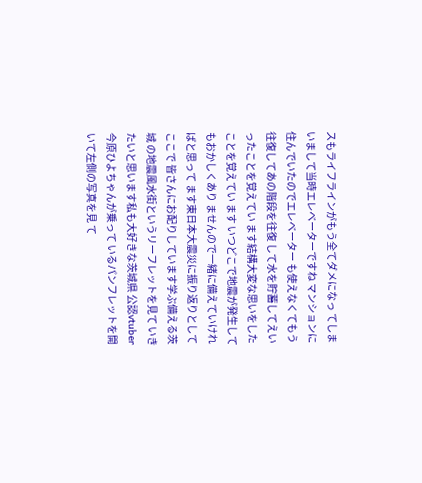スもライフラインがもう全てダメになっ てしまいまして当時エレベーターですね マンションに住んでいたのでエレベーター も使えなくてもう往復してあの階段を往復 して水を貯蓄してえいったことを覚えてい ます結構大変な思いをしたことを覚えてい ます いつどこで地震が発生してもおかしくあり ませんので一緒に備えていければと思って ます東日本大震災に振り返りとしてここで 皆さんにお配りしています学ぶ備える茨城 の地震風水街というリーフレットを見て いきたいと思います私も大好きな茨城県 公認vtuber今原ひよちゃんが乗って いるパンフレットを開いて左側の写真を見 て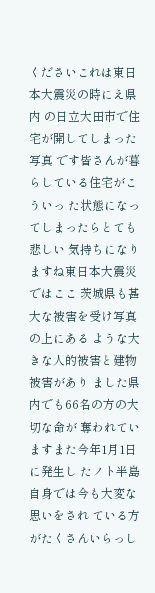くださいこれは東日本大震災の時にえ県内 の日立大田市で住宅が開してしまった写真 です皆さんが暮らしている住宅がこういっ た状態になってしまったらとても悲しい 気持ちになりますね東日本大震災ではここ 茨城県も甚大な被害を受け写真の上にある ような大きな人的被害と建物被害があり ました県内でも66名の方の大切な命が 奪われていますまた今年1月1日に発生し たノト半島自身では今も大変な思いをされ ている方がたくさんいらっし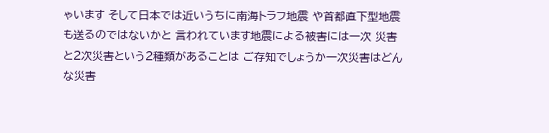ゃいます そして日本では近いうちに南海トラフ地震 や首都直下型地震も送るのではないかと 言われています地震による被害には一次 災害と2次災害という2種類があることは ご存知でしょうか一次災害はどんな災害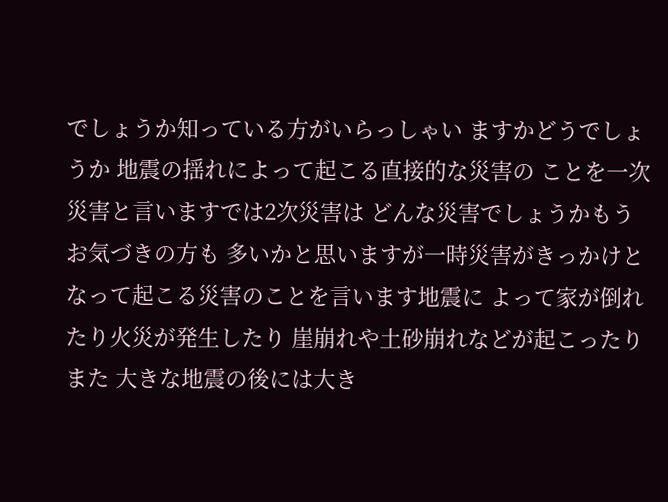でしょうか知っている方がいらっしゃい ますかどうでしょうか 地震の揺れによって起こる直接的な災害の ことを一次災害と言いますでは2次災害は どんな災害でしょうかもうお気づきの方も 多いかと思いますが一時災害がきっかけと なって起こる災害のことを言います地震に よって家が倒れたり火災が発生したり 崖崩れや土砂崩れなどが起こったりまた 大きな地震の後には大き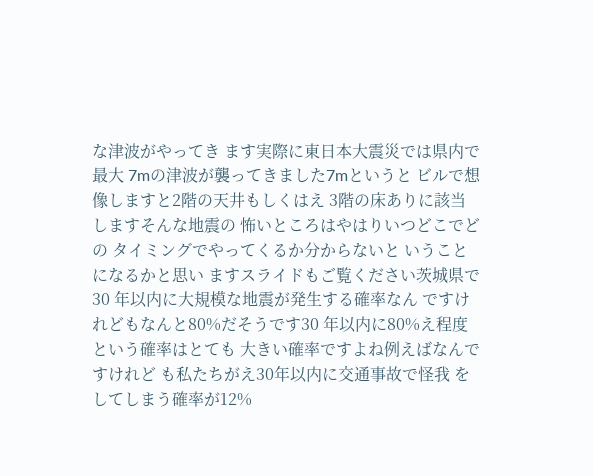な津波がやってき ます実際に東日本大震災では県内で最大 7mの津波が襲ってきました7mというと ビルで想像しますと2階の天井もしくはえ 3階の床ありに該当しますそんな地震の 怖いところはやはりいつどこでどの タイミングでやってくるか分からないと いうことになるかと思い ますスライドもご覧ください茨城県で30 年以内に大規模な地震が発生する確率なん ですけれどもなんと80%だそうです30 年以内に80%え程度という確率はとても 大きい確率ですよね例えばなんですけれど も私たちがえ30年以内に交通事故で怪我 をしてしまう確率が12%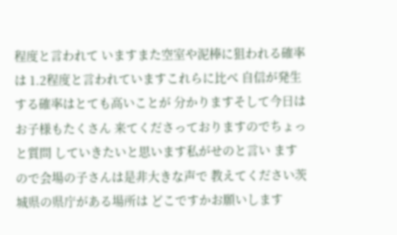程度と言われて いますまた空室や泥棒に狙われる確率は 1.2程度と言われていますこれらに比べ 自信が発生する確率はとても高いことが 分かりますそして今日はお子様もたくさん 来てくださっておりますのでちょっと質問 していきたいと思います私がせのと言い ますので会場の子さんは是非大きな声で 教えてください茨城県の県庁がある場所は どこですかお願いします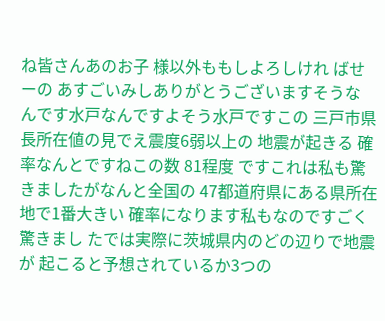ね皆さんあのお子 様以外ももしよろしけれ ばせーの あすごいみしありがとうございますそうな んです水戸なんですよそう水戸ですこの 三戸市県長所在値の見でえ震度6弱以上の 地震が起きる 確率なんとですねこの数 81程度 ですこれは私も驚きましたがなんと全国の 47都道府県にある県所在地で1番大きい 確率になります私もなのですごく驚きまし たでは実際に茨城県内のどの辺りで地震が 起こると予想されているか3つの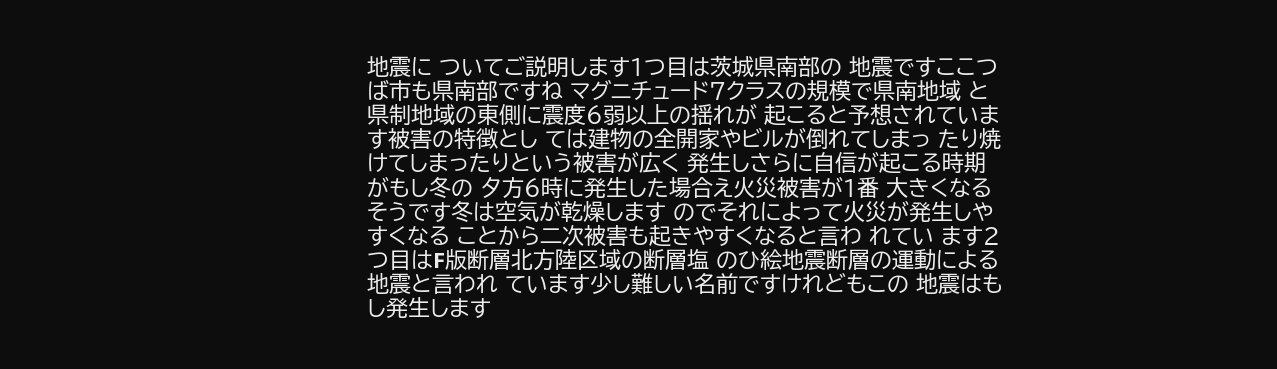地震に ついてご説明します1つ目は茨城県南部の 地震ですここつば市も県南部ですね マグニチュード7クラスの規模で県南地域 と県制地域の東側に震度6弱以上の揺れが 起こると予想されています被害の特徴とし ては建物の全開家やビルが倒れてしまっ たり焼けてしまったりという被害が広く 発生しさらに自信が起こる時期がもし冬の 夕方6時に発生した場合え火災被害が1番 大きくなるそうです冬は空気が乾燥します のでそれによって火災が発生しやすくなる ことから二次被害も起きやすくなると言わ れてい ます2つ目はF版断層北方陸区域の断層塩 のひ絵地震断層の運動による地震と言われ ています少し難しい名前ですけれどもこの 地震はもし発生します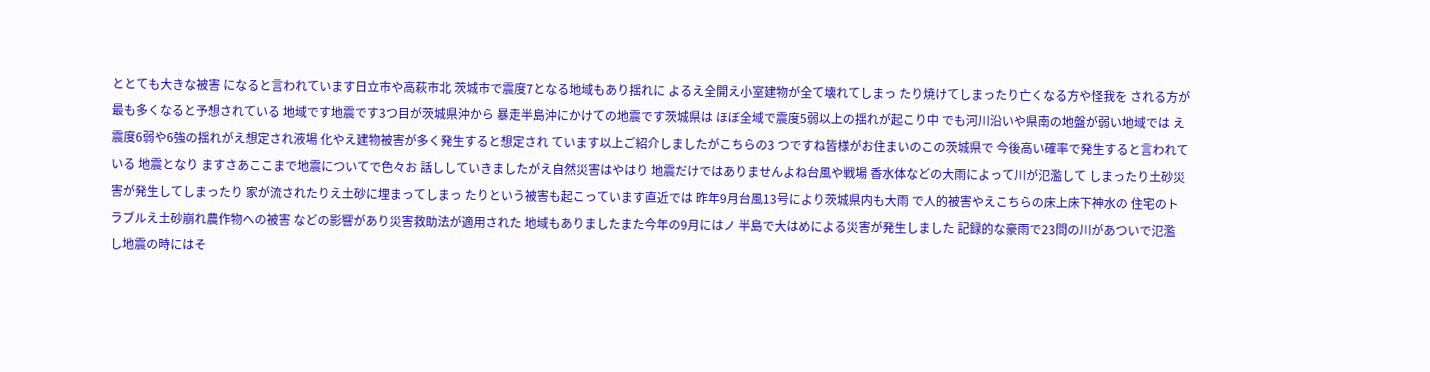ととても大きな被害 になると言われています日立市や高萩市北 茨城市で震度7となる地域もあり揺れに よるえ全開え小室建物が全て壊れてしまっ たり焼けてしまったり亡くなる方や怪我を される方が最も多くなると予想されている 地域です地震です3つ目が茨城県沖から 暴走半島沖にかけての地震です茨城県は ほぼ全域で震度5弱以上の揺れが起こり中 でも河川沿いや県南の地盤が弱い地域では え震度6弱や6強の揺れがえ想定され液場 化やえ建物被害が多く発生すると想定され ています以上ご紹介しましたがこちらの3 つですね皆様がお住まいのこの茨城県で 今後高い確率で発生すると言われている 地震となり ますさあここまで地震についてで色々お 話ししていきましたがえ自然災害はやはり 地震だけではありませんよね台風や戦場 香水体などの大雨によって川が氾濫して しまったり土砂災害が発生してしまったり 家が流されたりえ土砂に埋まってしまっ たりという被害も起こっています直近では 昨年9月台風13号により茨城県内も大雨 で人的被害やえこちらの床上床下神水の 住宅のトラブルえ土砂崩れ農作物への被害 などの影響があり災害救助法が適用された 地域もありましたまた今年の9月にはノ 半島で大はめによる災害が発生しました 記録的な豪雨で23問の川があついで氾濫 し地震の時にはそ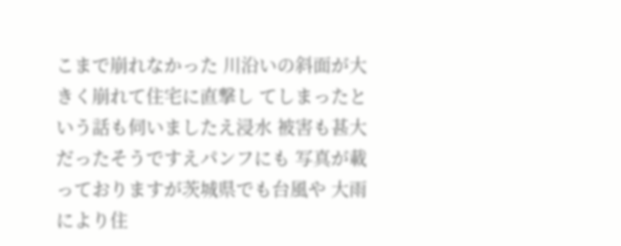こまで崩れなかった 川沿いの斜面が大きく崩れて住宅に直撃し てしまったという話も伺いましたえ浸水 被害も甚大だったそうですえパンフにも 写真が載っておりますが茨城県でも台風や 大雨により住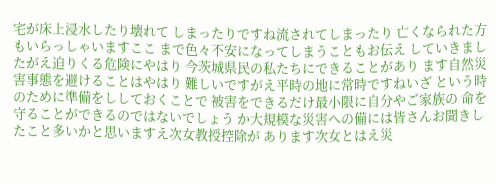宅が床上浸水したり壊れて しまったりですね流されてしまったり 亡くなられた方もいらっしゃいますここ まで色々不安になってしまうこともお伝え していきましたがえ迫りくる危険にやはり 今茨城県民の私たちにできることがあり ます自然災害事態を避けることはやはり 難しいですがえ平時の地に常時ですねいざ という時のために準備をししておくことで 被害をできるだけ最小限に自分やご家族の 命を守ることができるのではないでしょう か大規模な災害への備には皆さんお聞きし たこと多いかと思いますえ次女教授控除が あります次女とはえ災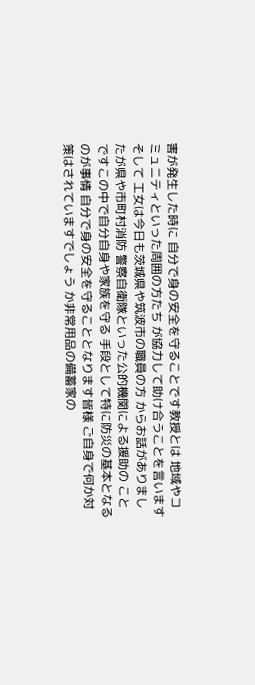害が発生した時に 自分で身の安全を守ることです教授とは 地域やコミュニティといった周囲の方たち が協力して助け合うことを言いますそして 工女は今日も茨城県や筑波市の職員の方 からお話がありましたが県や市町村消防 警察自衛隊といった公的機関による援助の ことですこの中で自分自身や家族を守る 手段として特に防災の基本となるのが事情 自分で身の安全を守ることとなります皆様 ご自身で何か対策はされていますでしょう か非常用品の備蓄家の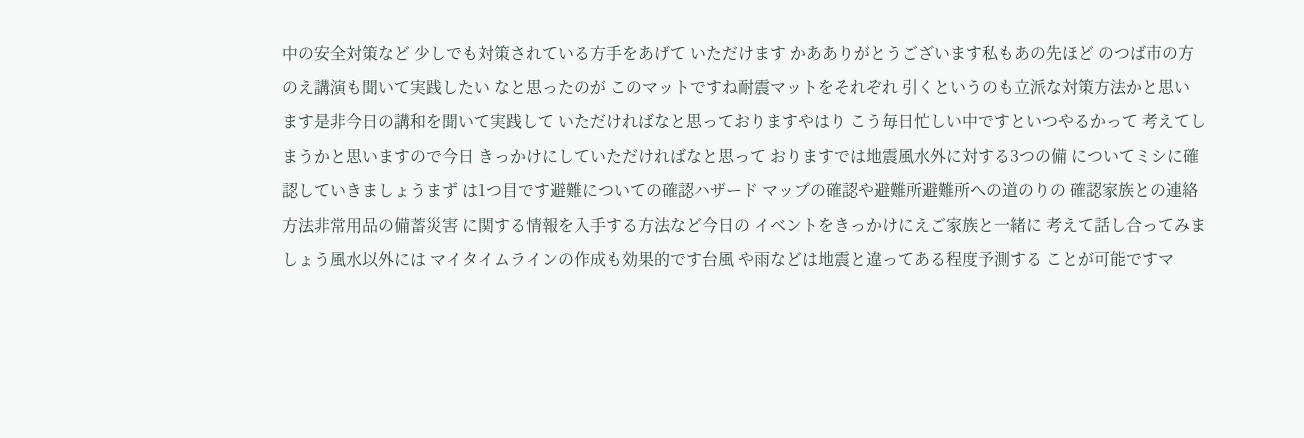中の安全対策など 少しでも対策されている方手をあげて いただけます かあありがとうございます私もあの先ほど のつば市の方のえ講演も聞いて実践したい なと思ったのが このマットですね耐震マットをそれぞれ 引くというのも立派な対策方法かと思い ます是非今日の講和を聞いて実践して いただければなと思っておりますやはり こう毎日忙しい中ですといつやるかって 考えてしまうかと思いますので今日 きっかけにしていただければなと思って おりますでは地震風水外に対する3つの備 についてミシに確認していきましょうまず は1つ目です避難についての確認ハザード マップの確認や避難所避難所への道のりの 確認家族との連絡方法非常用品の備蓄災害 に関する情報を入手する方法など今日の イベントをきっかけにえご家族と一緒に 考えて話し合ってみましょう風水以外には マイタイムラインの作成も効果的です台風 や雨などは地震と違ってある程度予測する ことが可能ですマ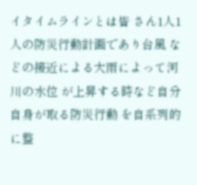イタイムラインとは皆 さん1人1人の防災行動計画であり台風 などの接近による大雨によって河川の水位 が上昇する時など自分自身が取る防災行動 を自系列的に整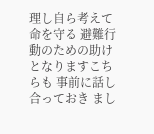理し自ら考えて命を守る 避難行動のための助けとなりますこちらも 事前に話し合っておき まし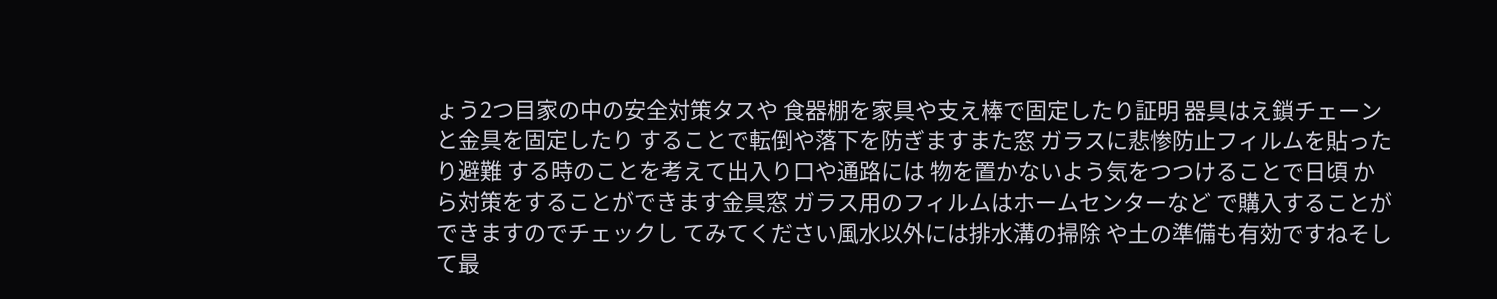ょう2つ目家の中の安全対策タスや 食器棚を家具や支え棒で固定したり証明 器具はえ鎖チェーンと金具を固定したり することで転倒や落下を防ぎますまた窓 ガラスに悲惨防止フィルムを貼ったり避難 する時のことを考えて出入り口や通路には 物を置かないよう気をつつけることで日頃 から対策をすることができます金具窓 ガラス用のフィルムはホームセンターなど で購入することができますのでチェックし てみてください風水以外には排水溝の掃除 や土の準備も有効ですねそして最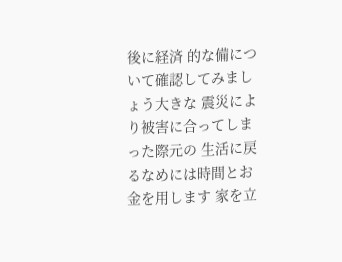後に経済 的な備について確認してみましょう大きな 震災により被害に合ってしまった際元の 生活に戻るなめには時間とお金を用します 家を立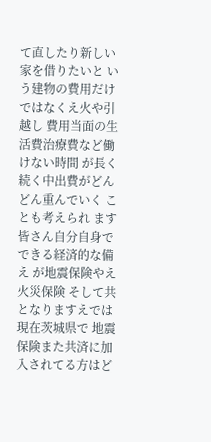て直したり新しい家を借りたいと いう建物の費用だけではなくえ火や引越し 費用当面の生活費治療費など働けない時間 が長く続く中出費がどんどん重んでいく ことも考えられ ます皆さん自分自身でできる経済的な備え が地震保険やえ火災保険 そして共となりますえでは現在茨城県で 地震保険また共済に加入されてる方はど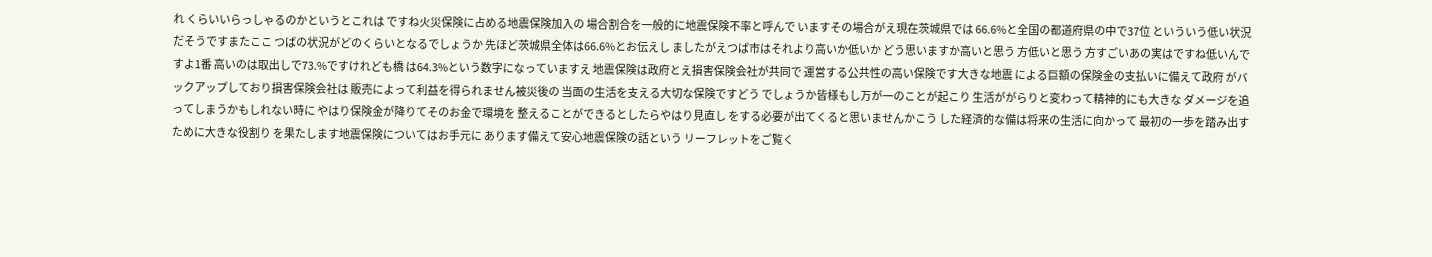れ くらいいらっしゃるのかというとこれは ですね火災保険に占める地震保険加入の 場合割合を一般的に地震保険不率と呼んで いますその場合がえ現在茨城県では 66.6%と全国の都道府県の中で37位 といういう低い状況だそうですまたここ つばの状況がどのくらいとなるでしょうか 先ほど茨城県全体は66.6%とお伝えし ましたがえつば市はそれより高いか低いか どう思いますか高いと思う 方低いと思う 方すごいあの実はですね低いんですよ1番 高いのは取出しで73.%ですけれども橋 は64.3%という数字になっていますえ 地震保険は政府とえ損害保険会社が共同で 運営する公共性の高い保険です大きな地震 による巨額の保険金の支払いに備えて政府 がバックアップしており損害保険会社は 販売によって利益を得られません被災後の 当面の生活を支える大切な保険ですどう でしょうか皆様もし万が一のことが起こり 生活ががらりと変わって精神的にも大きな ダメージを追ってしまうかもしれない時に やはり保険金が降りてそのお金で環境を 整えることができるとしたらやはり見直し をする必要が出てくると思いませんかこう した経済的な備は将来の生活に向かって 最初の一歩を踏み出すために大きな役割り を果たします地震保険についてはお手元に あります備えて安心地震保険の話という リーフレットをご覧く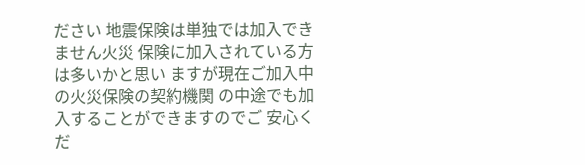ださい 地震保険は単独では加入できません火災 保険に加入されている方は多いかと思い ますが現在ご加入中の火災保険の契約機関 の中途でも加入することができますのでご 安心くだ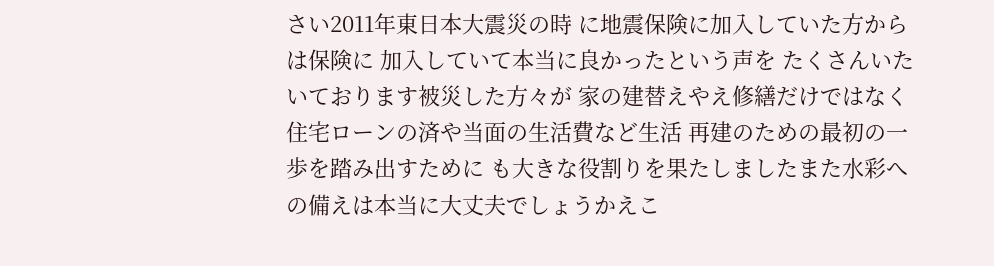さい2011年東日本大震災の時 に地震保険に加入していた方からは保険に 加入していて本当に良かったという声を たくさんいたいております被災した方々が 家の建替えやえ修繕だけではなく 住宅ローンの済や当面の生活費など生活 再建のための最初の一歩を踏み出すために も大きな役割りを果たしましたまた水彩へ の備えは本当に大丈夫でしょうかえこ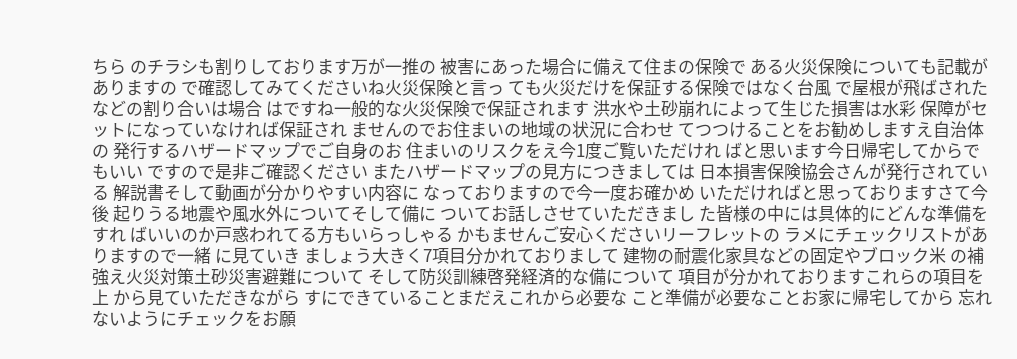ちら のチラシも割りしております万が一推の 被害にあった場合に備えて住まの保険で ある火災保険についても記載がありますの で確認してみてくださいね火災保険と言っ ても火災だけを保証する保険ではなく台風 で屋根が飛ばされたなどの割り合いは場合 はですね一般的な火災保険で保証されます 洪水や土砂崩れによって生じた損害は水彩 保障がセットになっていなければ保証され ませんのでお住まいの地域の状況に合わせ てつつけることをお勧めしますえ自治体の 発行するハザードマップでご自身のお 住まいのリスクをえ今1度ご覧いただけれ ばと思います今日帰宅してからでもいい ですので是非ご確認ください またハザードマップの見方につきましては 日本損害保険協会さんが発行されている 解説書そして動画が分かりやすい内容に なっておりますので今一度お確かめ いただければと思っておりますさて今後 起りうる地震や風水外についてそして備に ついてお話しさせていただきまし た皆様の中には具体的にどんな準備をすれ ばいいのか戸惑われてる方もいらっしゃる かもませんご安心くださいリーフレットの ラメにチェックリストがありますので一緒 に見ていき ましょう大きく7項目分かれておりまして 建物の耐震化家具などの固定やブロック米 の補強え火災対策土砂災害避難について そして防災訓練啓発経済的な備について 項目が分かれておりますこれらの項目を上 から見ていただきながら すにできていることまだえこれから必要な こと準備が必要なことお家に帰宅してから 忘れないようにチェックをお願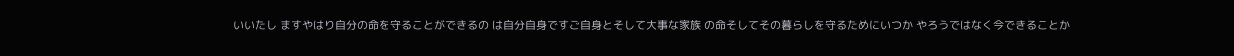いいたし ますやはり自分の命を守ることができるの は自分自身ですご自身とそして大事な家族 の命そしてその暮らしを守るためにいつか やろうではなく今できることか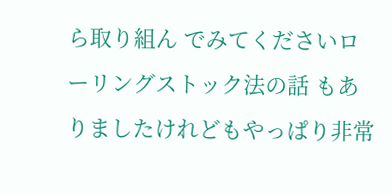ら取り組ん でみてくださいローリングストック法の話 もありましたけれどもやっぱり非常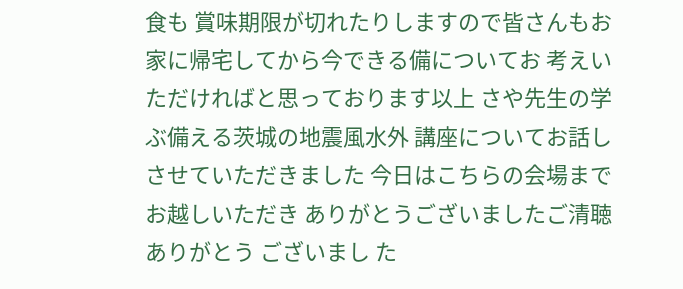食も 賞味期限が切れたりしますので皆さんもお 家に帰宅してから今できる備についてお 考えいただければと思っております以上 さや先生の学ぶ備える茨城の地震風水外 講座についてお話しさせていただきました 今日はこちらの会場までお越しいただき ありがとうございましたご清聴ありがとう ございまし た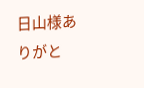日山様ありがと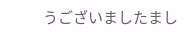うございましたまし